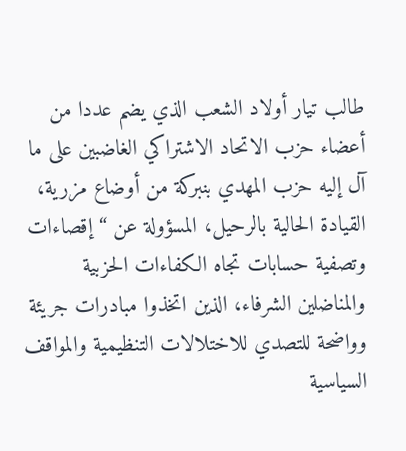طالب تيار أولاد الشعب الذي يضم عددا من أعضاء حزب الاتحاد الاشتراكي الغاضبين على ما آل إليه حزب المهدي بنبركة من أوضاع مزرية، القيادة الحالية بالرحيل، المسؤولة عن “إقصاءات وتصفية حسابات تجاه الكفاءات الحزبية والمناضلين الشرفاء، الذين اتخذوا مبادرات جريئة وواضحة للتصدي للاختلالات التنظيمية والمواقف السياسية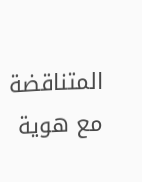المتناقضة مع هوية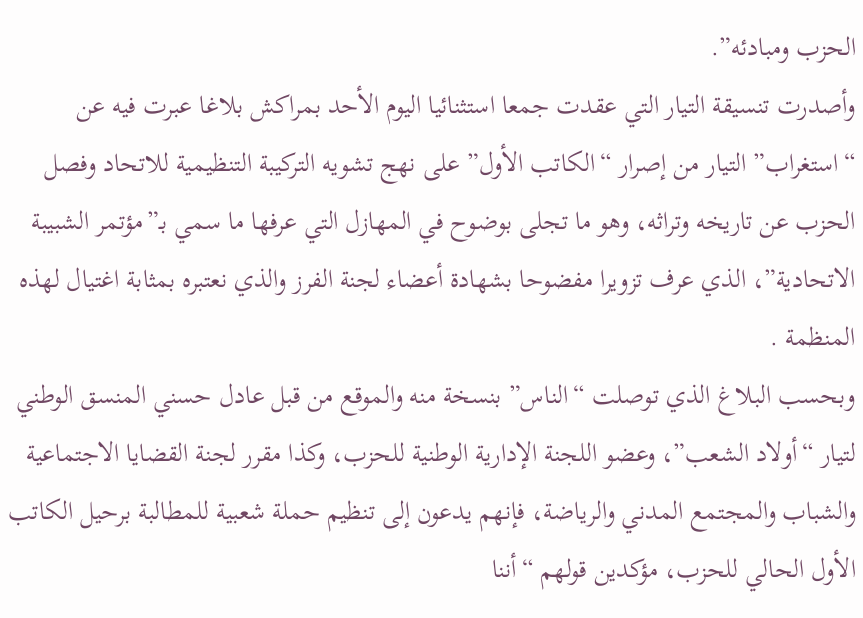الحزب ومبادئه”.
وأصدرت تنسيقة التيار التي عقدت جمعا استثنائيا اليوم الأحد بمراكش بلاغا عبرت فيه عن “استغراب” التيار من إصرار “الكاتب الأول” على نهج تشويه التركيبة التنظيمية للاتحاد وفصل الحزب عن تاريخه وتراثه، وهو ما تجلى بوضوح في المهازل التي عرفها ما سمي بـ”مؤتمر الشبيبة الاتحادية”، الذي عرف تزويرا مفضوحا بشهادة أعضاء لجنة الفرز والذي نعتبره بمثابة اغتيال لهذه المنظمة .
وبحسب البلاغ الذي توصلت “الناس” بنسخة منه والموقع من قبل عادل حسني المنسق الوطني لتيار “أولاد الشعب”، وعضو اللجنة الإدارية الوطنية للحزب، وكذا مقرر لجنة القضايا الاجتماعية والشباب والمجتمع المدني والرياضة، فإنهم يدعون إلى تنظيم حملة شعبية للمطالبة برحيل الكاتب الأول الحالي للحزب، مؤكدين قولهم “أننا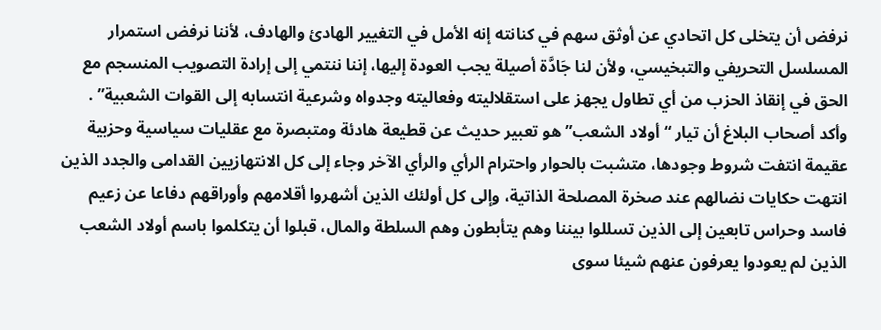نرفض أن يتخلى كل اتحادي عن أوثق سهم في كنانته إنه الأمل في التغيير الهادئ والهادف، لأننا نرفض استمرار المسلسل التحريفي والتبخيسي، ولأن لنا جَادَّة أصيلة يجب العودة إليها، إننا ننتمي إلى إرادة التصويب المنسجم مع الحق في إنقاذ الحزب من أي تطاول يجهز على استقلاليته وفعاليته وجدواه وشرعية انتسابه إلى القوات الشعبية” .
وأكد أصحاب البلاغ أن تيار “أولاد الشعب” هو تعبير حديث عن قطيعة هادئة ومتبصرة مع عقليات سياسية وحزبية عقيمة انتفت شروط وجودها، متشبت بالحوار واحترام الرأي والرأي الآخر وجاء إلى كل الانتهازيين القدامى والجدد الذين انتهت حكايات نضالهم عند صخرة المصلحة الذاتية، وإلى كل أولئك الذين أشهروا أقلامهم وأوراقهم دفاعا عن زعيم فاسد وحراس تابعين إلى الذين تسللوا بيننا وهم يتأبطون وهم السلطة والمال، قبلوا أن يتكلموا باسم أولاد الشعب الذين لم يعودوا يعرفون عنهم شيئا سوى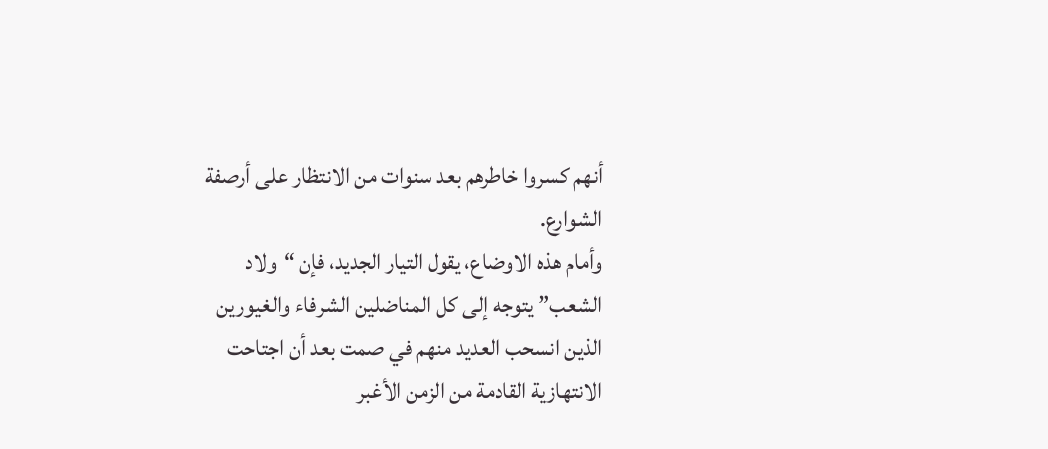أنهم كسروا خاطرهم بعد سنوات من الانتظار على أرصفة الشوارع.
وأمام هذه الاوضاع، يقول التيار الجديد، فإن “ولاد الشعب” يتوجه إلى كل المناضلين الشرفاء والغيورين الذين انسحب العديد منهم في صمت بعد أن اجتاحت الانتهازية القادمة من الزمن الأغبر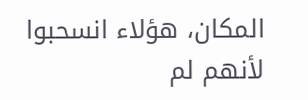المكان، هؤلاء انسحبوا لأنهم لم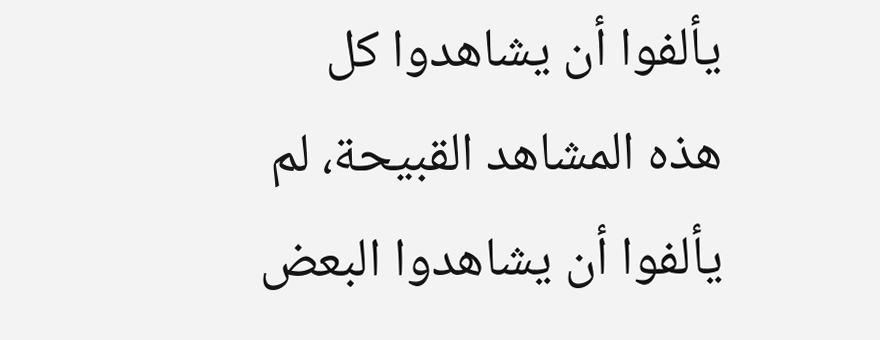يألفوا أن يشاهدوا كل هذه المشاهد القبيحة، لم يألفوا أن يشاهدوا البعض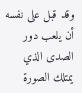وقد قبل على نفسه أن يلعب دور الصدى الذي يمتلك الصورة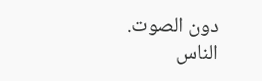دون الصوت.
الناس